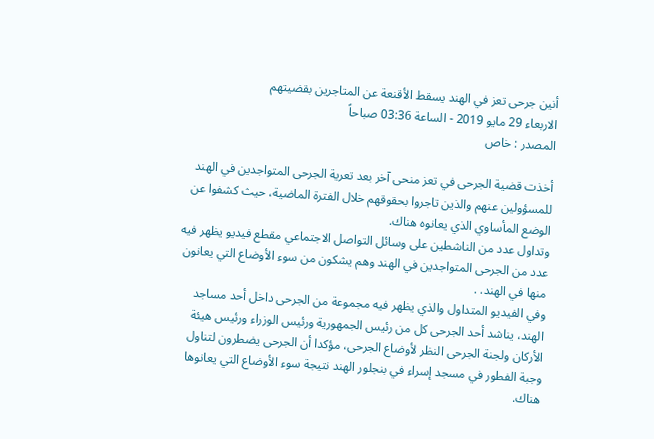أنين جرحى تعز في الهند يسقط الأقنعة عن المتاجرين بقضيتهم
الاربعاء 29 مايو 2019 - الساعة 03:36 صباحاً
المصدر : خاص

أخذت قضية الجرحى في تعز منحى آخر بعد تعرية الجرحى المتواجدين في الهند للمسؤولين عنهم والذين تاجروا بحقوقهم خلال الفترة الماضية، حيث كشفوا عن الوضع المأساوي الذي يعانوه هناك.
وتداول عدد من الناشطين على وسائل التواصل الاجتماعي مقطع فيديو يظهر فيه عدد من الجرحى المتواجدين في الهند وهم يشكون من سوء الأوضاع التي يعانون منها في الهند. .
وفي الفيديو المتداول والذي يظهر فيه مجموعة من الجرحى داخل أحد مساجد الهند، يناشد أحد الجرحى كل من رئيس الجمهورية ورئيس الوزراء ورئيس هيئة الأركان ولجنة الجرحى النظر لأوضاع الجرحى، مؤكدا أن الجرحى يضطرون لتناول وجبة الفطور في مسجد إسراء في بنجلور الهند نتيجة سوء الأوضاع التي يعانوها هناك.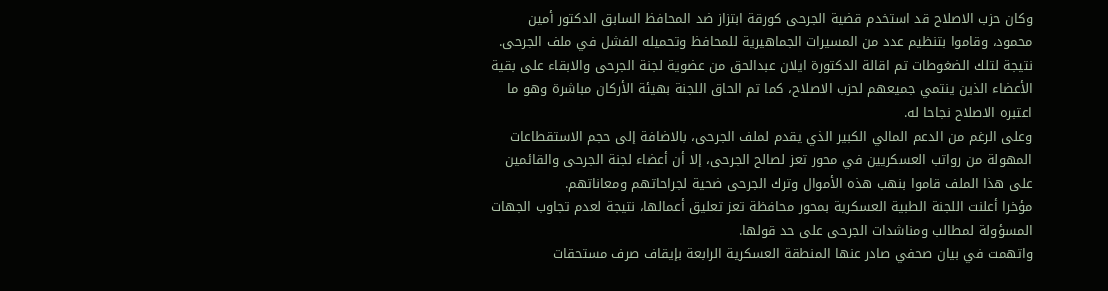وكان حزب الاصلاح قد استخدم قضية الجرحى كورقة ابتزاز ضد المحافظ السابق الدكتور أمين محمود، وقاموا بتنظيم عدد من المسيرات الجماهيرية للمحافظ وتحميله الفشل في ملف الجرحى.
نتيجة لتلك الضغوطات تم اقالة الدكتورة ايلان عبدالحق من عضوية لجنة الجرحى والابقاء على بقية الأعضاء الذين ينتمي جميعهم لحزب الاصلاح، كما تم الحاق اللجنة بهيئة الأركان مباشرة وهو ما اعتبره الاصلاح نجاحا له.
وعلى الرغم من الدعم المالي الكبير الذي يقدم لملف الجرحى، بالاضافة إلى حجم الاستقطاعات المهولة من رواتب العسكريين في محور تعز لصالح الجرحى، إلا أن أعضاء لجنة الجرحى والقائمين على هذا الملف قاموا بنهب هذه الأموال وترك الجرحى ضحية لجراحاتهم ومعاناتهم.
مؤخرا أعلنت اللجنة الطبية العسكرية بمحور محافظة تعز تعليق أعمالها، نتيجة لعدم تجاوب الجهات المسؤولة لمطالب ومناشدات الجرحى على حد قولها.
واتهمت في بيان صحفي صادر عنها المنطقة العسكرية الرابعة بإيقاف صرف مستحقات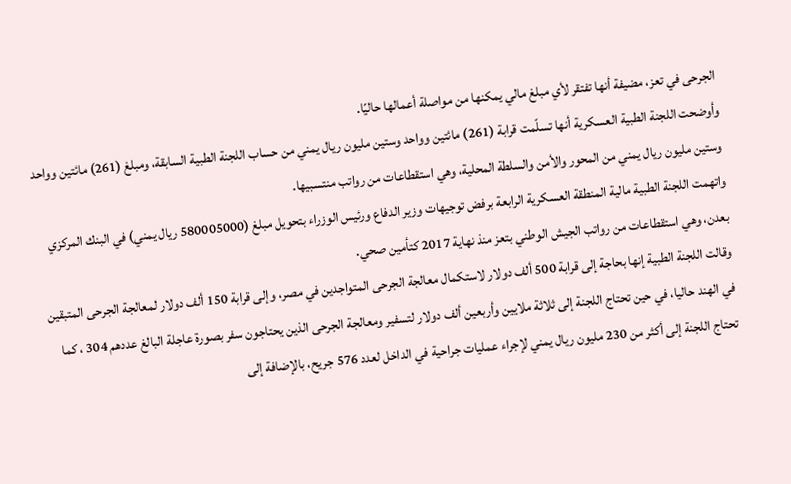الجرحى في تعز، مضيفة أنها تفتقر لأي مبلغ مالي يمكنها من مواصلة أعمالها حاليًا.
وأوضحت اللجنة الطبية العسكرية أنها تسلّمت قرابة (261) مائتين وواحد وستين مليون ريال يمني من حساب اللجنة الطبية السابقة، ومبلغ (261) مائتين وواحد وستين مليون ريال يمني من المحور والأمن والسلطة المحلية، وهي استقطاعات من رواتب منتسبيها.
واتهمت اللجنة الطبية مالية المنطقة العسكرية الرابعة برفض توجيهات وزير الدفاع ورئيس الوزراء بتحويل مبلغ (580005000 ريال يمني) في البنك المركزي بعدن، وهي استقطاعات من رواتب الجيش الوطني بتعز منذ نهاية 2017 كتأمين صحي.
وقالت اللجنة الطبية إنها بحاجة إلى قرابة 500 ألف دولار لاستكمال معالجة الجرحى المتواجدين في مصر، وإلى قرابة 150 ألف دولار لمعالجة الجرحى المتبقين في الهند حاليا، في حين تحتاج اللجنة إلى ثلاثة ملايين وأربعين ألف دولار لتسفير ومعالجة الجرحى الذين يحتاجون سفر بصورة عاجلة البالغ عددهم 304 ، كما تحتاج اللجنة إلى أكثر من 230 مليون ريال يمني لإجراء عمليات جراحية في الداخل لعدد 576 جريح، بالإضافة إلى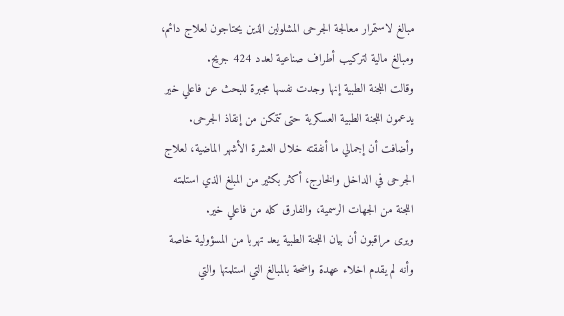مبالغ لاستمرار معالجة الجرحى المشلولين الذين يحتاجون لعلاج دائم، ومبالغ مالية لتركيب أطراف صناعية لعدد 424 جريح.
وقالت اللجنة الطبية إنها وجدت نفسها مجبرة للبحث عن فاعلي خير يدعمون اللجنة الطبية العسكرية حتى تتمكن من إنقاذ الجرحى.
وأضافت أن إجمالي ما أنفقته خلال العشرة الأشهر الماضية، لعلاج الجرحى في الداخل والخارج، أكثر بكثير من المبلغ الذي استلمته اللجنة من الجهات الرسمية، والفارق كله من فاعلي خير.
ويرى مراقبون أن بيان اللجنة الطبية يعد تهربا من المسؤولية خاصة وأنه لم يقدم اخلاء عهدة واضحة بالمبالغ التي استلمتها والتي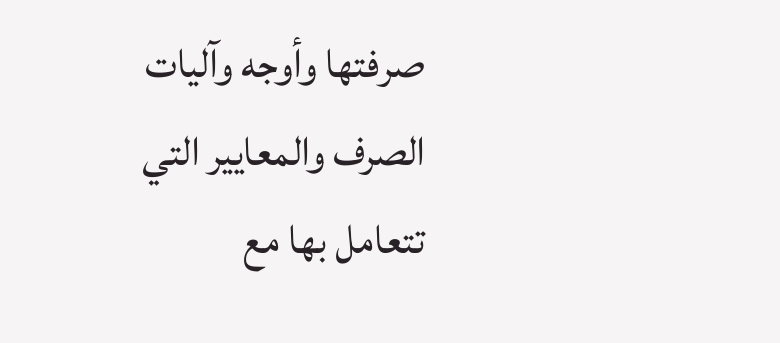صرفتها وأوجه وآليات الصرف والمعايير التي تتعامل بها مع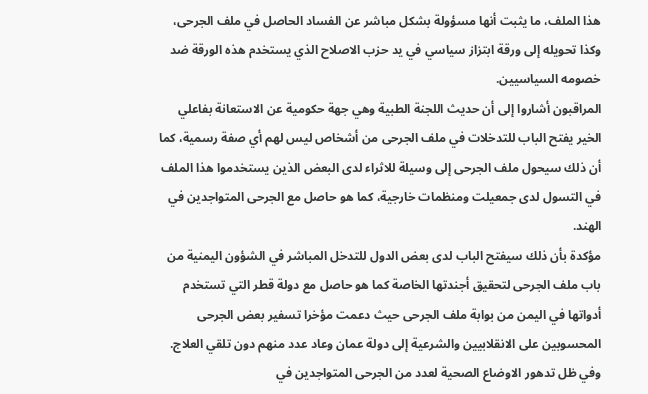هذا الملف، ما يثبت أنها مسؤولة بشكل مباشر عن الفساد الحاصل في ملف الجرحى، وكذا تحويله إلى ورقة ابتزاز سياسي في يد حزب الاصلاح الذي يستخدم هذه الورقة ضد خصومه السياسيين.
المراقبون أشاروا إلى أن حديث اللجنة الطبية وهي جهة حكومية عن الاستعانة بفاعلي الخير يفتح الباب للتدخلات في ملف الجرحى من أشخاص ليس لهم أي صفة رسمية، كما أن ذلك سيحول ملف الجرحى إلى وسيلة للاثراء لدى البعض الذين يستخدموا هذا الملف في التسول لدى جمعيلت ومنظمات خارجية، كما هو حاصل مع الجرحى المتواجدين في الهند.
مؤكدة بأن ذلك سيفتح الباب لدى بعض الدول للتدخل المباشر في الشؤون اليمنية من باب ملف الجرحى لتحقيق أجندتها الخاصة كما هو حاصل مع دولة قطر التي تستخدم أدواتها في اليمن من بوابة ملف الجرحى حيث دعمت مؤخرا تسفير بعض الجرحى المحسوبين على الانقلابيين والشرعية إلى دولة عمان وعاد عدد منهم دون تلقي العلاج.
وفي ظل تدهور الاوضاع الصحية لعدد من الجرحى المتواجدين في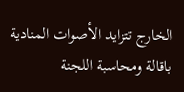الخارج تتزايد الأصوات المنادية باقالة ومحاسبة اللجنة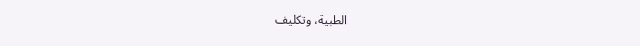الطبية، وتكليف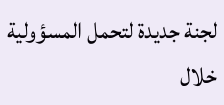لجنة جديدة لتحمل المسؤولية خلال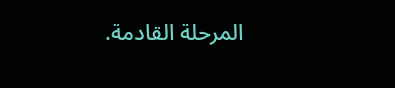المرحلة القادمة.